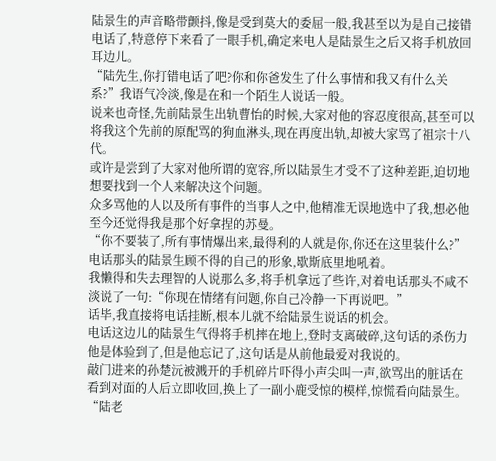陆景生的声音略带颤抖,像是受到莫大的委屈一般,我甚至以为是自己接错电话了,特意停下来看了一眼手机,确定来电人是陆景生之后又将手机放回耳边儿。
“陆先生,你打错电话了吧?你和你爸发生了什么事情和我又有什么关系?”我语气冷淡,像是在和一个陌生人说话一般。
说来也奇怪,先前陆景生出轨曹怡的时候,大家对他的容忍度很高,甚至可以将我这个先前的原配骂的狗血淋头,现在再度出轨,却被大家骂了祖宗十八代。
或许是尝到了大家对他所谓的宽容,所以陆景生才受不了这种差距,迫切地想要找到一个人来解决这个问题。
众多骂他的人以及所有事件的当事人之中,他精准无误地选中了我,想必他至今还觉得我是那个好拿捏的苏曼。
“你不要装了,所有事情爆出来,最得利的人就是你,你还在这里装什么?”电话那头的陆景生顾不得的自己的形象,歇斯底里地吼着。
我懒得和失去理智的人说那么多,将手机拿远了些许,对着电话那头不咸不淡说了一句:“你现在情绪有问题,你自己冷静一下再说吧。”
话毕,我直接将电话挂断,根本儿就不给陆景生说话的机会。
电话这边儿的陆景生气得将手机摔在地上,登时支离破碎,这句话的杀伤力他是体验到了,但是他忘记了,这句话是从前他最爱对我说的。
敲门进来的孙楚沅被溅开的手机碎片吓得小声尖叫一声,欲骂出的脏话在看到对面的人后立即收回,换上了一副小鹿受惊的模样,惊慌看向陆景生。
“陆老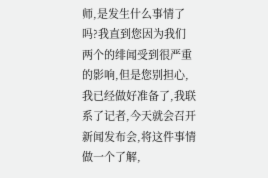师,是发生什么事情了吗?我直到您因为我们两个的绯闻受到很严重的影响,但是您别担心,我已经做好准备了,我联系了记者,今天就会召开新闻发布会,将这件事情做一个了解,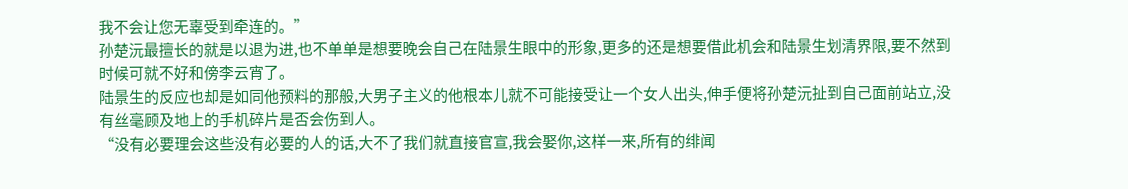我不会让您无辜受到牵连的。”
孙楚沅最擅长的就是以退为进,也不单单是想要晚会自己在陆景生眼中的形象,更多的还是想要借此机会和陆景生划清界限,要不然到时候可就不好和傍李云宵了。
陆景生的反应也却是如同他预料的那般,大男子主义的他根本儿就不可能接受让一个女人出头,伸手便将孙楚沅扯到自己面前站立,没有丝毫顾及地上的手机碎片是否会伤到人。
“没有必要理会这些没有必要的人的话,大不了我们就直接官宣,我会娶你,这样一来,所有的绯闻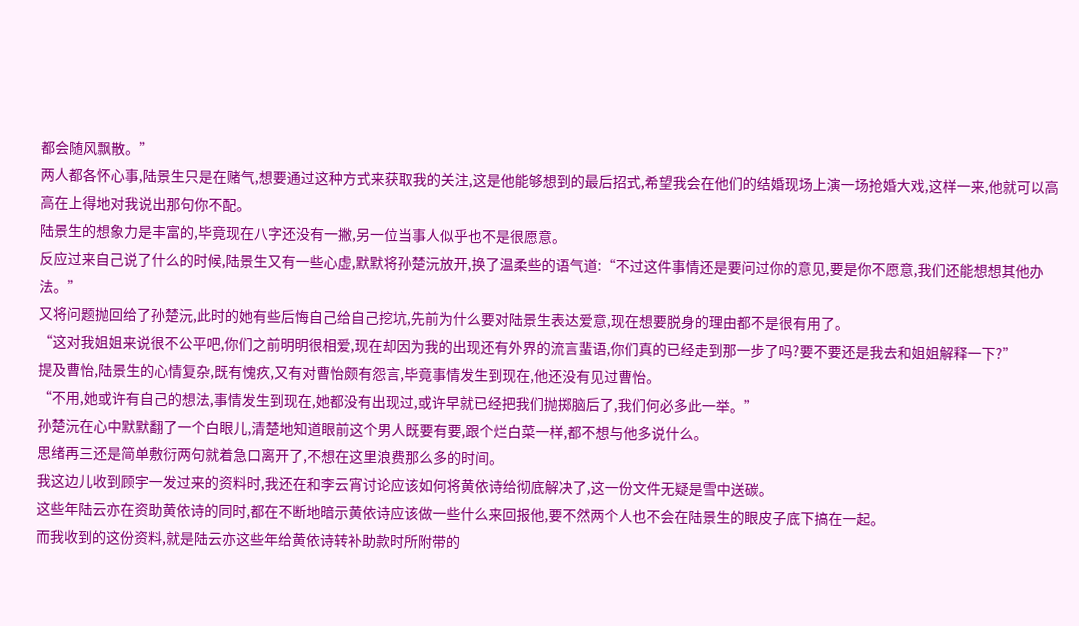都会随风飘散。”
两人都各怀心事,陆景生只是在赌气,想要通过这种方式来获取我的关注,这是他能够想到的最后招式,希望我会在他们的结婚现场上演一场抢婚大戏,这样一来,他就可以高高在上得地对我说出那句你不配。
陆景生的想象力是丰富的,毕竟现在八字还没有一撇,另一位当事人似乎也不是很愿意。
反应过来自己说了什么的时候,陆景生又有一些心虚,默默将孙楚沅放开,换了温柔些的语气道:“不过这件事情还是要问过你的意见,要是你不愿意,我们还能想想其他办法。”
又将问题抛回给了孙楚沅,此时的她有些后悔自己给自己挖坑,先前为什么要对陆景生表达爱意,现在想要脱身的理由都不是很有用了。
“这对我姐姐来说很不公平吧,你们之前明明很相爱,现在却因为我的出现还有外界的流言蜚语,你们真的已经走到那一步了吗?要不要还是我去和姐姐解释一下?”
提及曹怡,陆景生的心情复杂,既有愧疚,又有对曹怡颇有怨言,毕竟事情发生到现在,他还没有见过曹怡。
“不用,她或许有自己的想法,事情发生到现在,她都没有出现过,或许早就已经把我们抛掷脑后了,我们何必多此一举。”
孙楚沅在心中默默翻了一个白眼儿,清楚地知道眼前这个男人既要有要,跟个烂白菜一样,都不想与他多说什么。
思绪再三还是简单敷衍两句就着急口离开了,不想在这里浪费那么多的时间。
我这边儿收到顾宇一发过来的资料时,我还在和李云宵讨论应该如何将黄依诗给彻底解决了,这一份文件无疑是雪中送碳。
这些年陆云亦在资助黄依诗的同时,都在不断地暗示黄依诗应该做一些什么来回报他,要不然两个人也不会在陆景生的眼皮子底下搞在一起。
而我收到的这份资料,就是陆云亦这些年给黄依诗转补助款时所附带的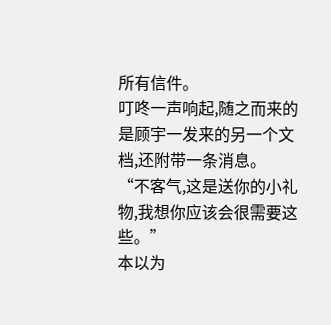所有信件。
叮咚一声响起,随之而来的是顾宇一发来的另一个文档,还附带一条消息。
“不客气,这是送你的小礼物,我想你应该会很需要这些。”
本以为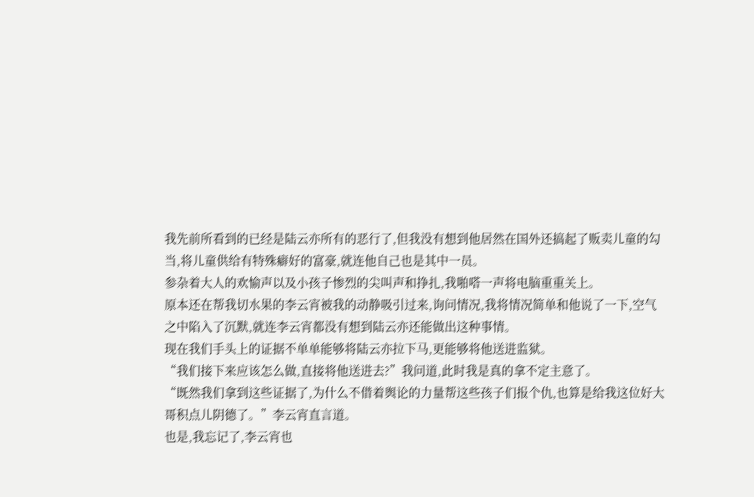我先前所看到的已经是陆云亦所有的恶行了,但我没有想到他居然在国外还搞起了贩卖儿童的勾当,将儿童供给有特殊癖好的富豪,就连他自己也是其中一员。
参杂着大人的欢愉声以及小孩子惨烈的尖叫声和挣扎,我啪嗒一声将电脑重重关上。
原本还在帮我切水果的李云宵被我的动静吸引过来,询问情况,我将情况简单和他说了一下,空气之中陷入了沉默,就连李云宵都没有想到陆云亦还能做出这种事情。
现在我们手头上的证据不单单能够将陆云亦拉下马,更能够将他送进监狱。
“我们接下来应该怎么做,直接将他送进去?”我问道,此时我是真的拿不定主意了。
“既然我们拿到这些证据了,为什么不借着舆论的力量帮这些孩子们报个仇,也算是给我这位好大哥积点儿阴德了。”李云宵直言道。
也是,我忘记了,李云宵也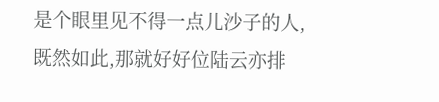是个眼里见不得一点儿沙子的人,既然如此,那就好好位陆云亦排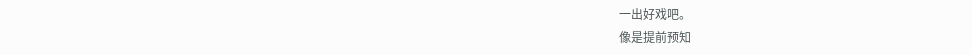一出好戏吧。
像是提前预知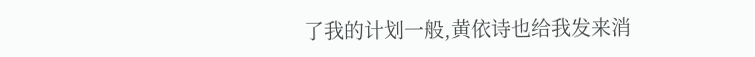了我的计划一般,黄依诗也给我发来消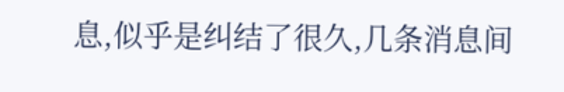息,似乎是纠结了很久,几条消息间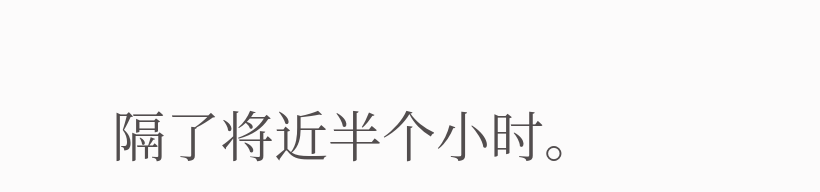隔了将近半个小时。